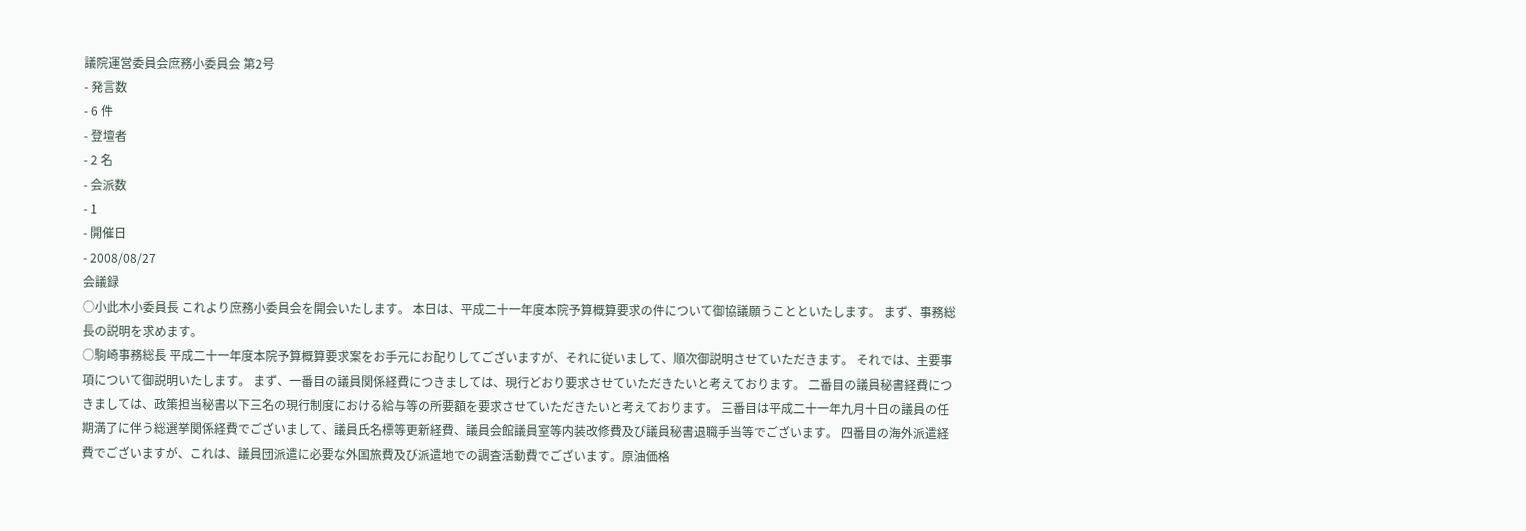議院運営委員会庶務小委員会 第2号
- 発言数
- 6 件
- 登壇者
- 2 名
- 会派数
- 1
- 開催日
- 2008/08/27
会議録
○小此木小委員長 これより庶務小委員会を開会いたします。 本日は、平成二十一年度本院予算概算要求の件について御協議願うことといたします。 まず、事務総長の説明を求めます。
○駒崎事務総長 平成二十一年度本院予算概算要求案をお手元にお配りしてございますが、それに従いまして、順次御説明させていただきます。 それでは、主要事項について御説明いたします。 まず、一番目の議員関係経費につきましては、現行どおり要求させていただきたいと考えております。 二番目の議員秘書経費につきましては、政策担当秘書以下三名の現行制度における給与等の所要額を要求させていただきたいと考えております。 三番目は平成二十一年九月十日の議員の任期満了に伴う総選挙関係経費でございまして、議員氏名標等更新経費、議員会館議員室等内装改修費及び議員秘書退職手当等でございます。 四番目の海外派遣経費でございますが、これは、議員団派遣に必要な外国旅費及び派遣地での調査活動費でございます。原油価格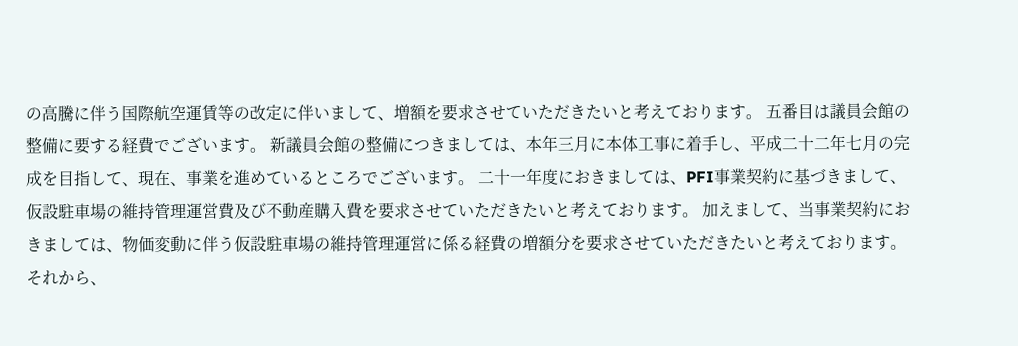の高騰に伴う国際航空運賃等の改定に伴いまして、増額を要求させていただきたいと考えております。 五番目は議員会館の整備に要する経費でございます。 新議員会館の整備につきましては、本年三月に本体工事に着手し、平成二十二年七月の完成を目指して、現在、事業を進めているところでございます。 二十一年度におきましては、PFI事業契約に基づきまして、仮設駐車場の維持管理運営費及び不動産購入費を要求させていただきたいと考えております。 加えまして、当事業契約におきましては、物価変動に伴う仮設駐車場の維持管理運営に係る経費の増額分を要求させていただきたいと考えております。 それから、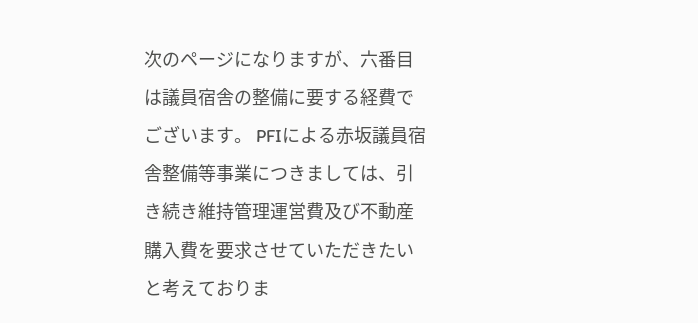次のページになりますが、六番目は議員宿舎の整備に要する経費でございます。 PFIによる赤坂議員宿舎整備等事業につきましては、引き続き維持管理運営費及び不動産購入費を要求させていただきたいと考えておりま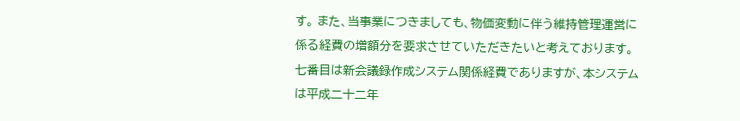す。 また、当事業につきましても、物価変動に伴う維持管理運営に係る経費の増額分を要求させていただきたいと考えております。 七番目は新会議録作成システム関係経費でありますが、本システムは平成二十二年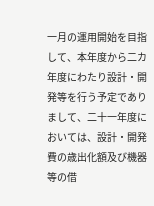一月の運用開始を目指して、本年度から二カ年度にわたり設計・開発等を行う予定でありまして、二十一年度においては、設計・開発費の歳出化額及び機器等の借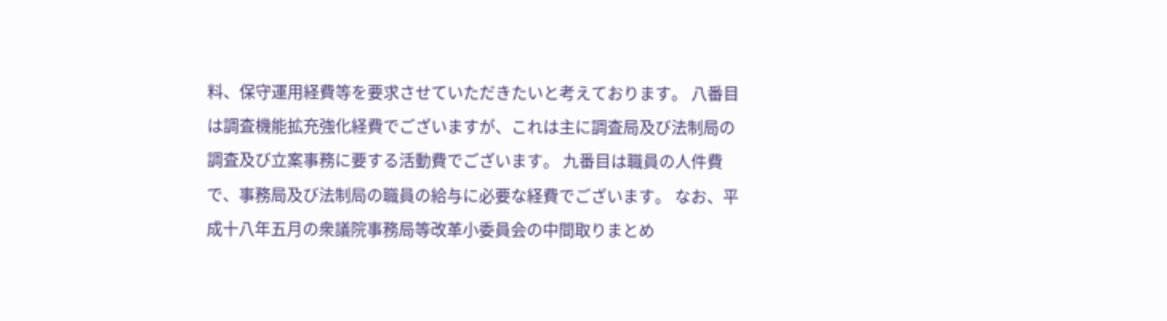料、保守運用経費等を要求させていただきたいと考えております。 八番目は調査機能拡充強化経費でございますが、これは主に調査局及び法制局の調査及び立案事務に要する活動費でございます。 九番目は職員の人件費で、事務局及び法制局の職員の給与に必要な経費でございます。 なお、平成十八年五月の衆議院事務局等改革小委員会の中間取りまとめ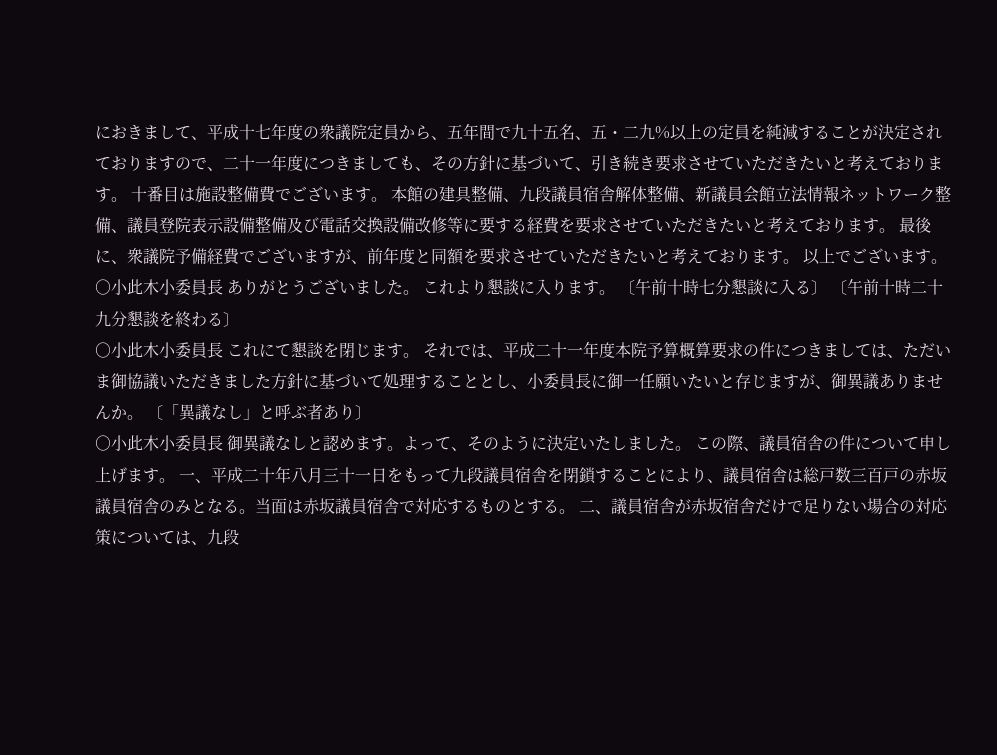におきまして、平成十七年度の衆議院定員から、五年間で九十五名、五・二九%以上の定員を純減することが決定されておりますので、二十一年度につきましても、その方針に基づいて、引き続き要求させていただきたいと考えております。 十番目は施設整備費でございます。 本館の建具整備、九段議員宿舎解体整備、新議員会館立法情報ネットワーク整備、議員登院表示設備整備及び電話交換設備改修等に要する経費を要求させていただきたいと考えております。 最後に、衆議院予備経費でございますが、前年度と同額を要求させていただきたいと考えております。 以上でございます。
○小此木小委員長 ありがとうございました。 これより懇談に入ります。 〔午前十時七分懇談に入る〕 〔午前十時二十九分懇談を終わる〕
○小此木小委員長 これにて懇談を閉じます。 それでは、平成二十一年度本院予算概算要求の件につきましては、ただいま御協議いただきました方針に基づいて処理することとし、小委員長に御一任願いたいと存じますが、御異議ありませんか。 〔「異議なし」と呼ぶ者あり〕
○小此木小委員長 御異議なしと認めます。よって、そのように決定いたしました。 この際、議員宿舎の件について申し上げます。 一、平成二十年八月三十一日をもって九段議員宿舎を閉鎖することにより、議員宿舎は総戸数三百戸の赤坂議員宿舎のみとなる。当面は赤坂議員宿舎で対応するものとする。 二、議員宿舎が赤坂宿舎だけで足りない場合の対応策については、九段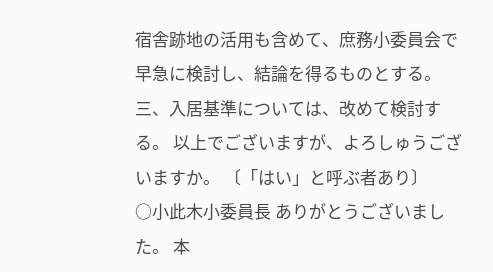宿舎跡地の活用も含めて、庶務小委員会で早急に検討し、結論を得るものとする。 三、入居基準については、改めて検討する。 以上でございますが、よろしゅうございますか。 〔「はい」と呼ぶ者あり〕
○小此木小委員長 ありがとうございました。 本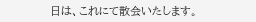日は、これにて散会いたします。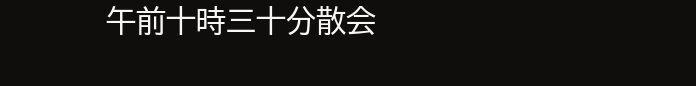午前十時三十分散会